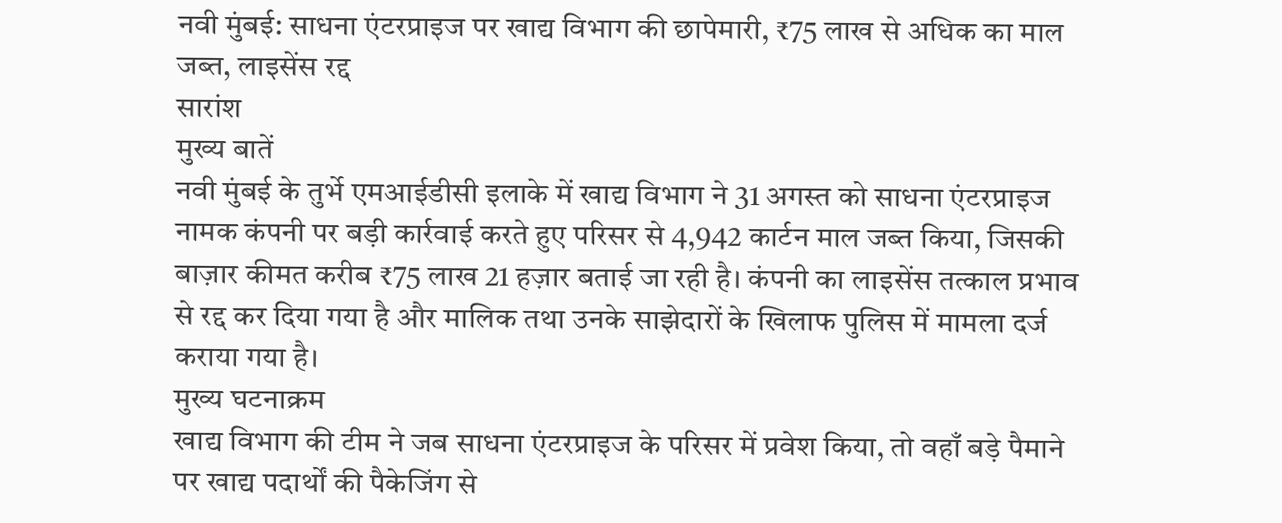नवी मुंबई: साधना एंटरप्राइज पर खाद्य विभाग की छापेमारी, ₹75 लाख से अधिक का माल जब्त, लाइसेंस रद्द
सारांश
मुख्य बातें
नवी मुंबई के तुर्भे एमआईडीसी इलाके में खाद्य विभाग ने 31 अगस्त को साधना एंटरप्राइज नामक कंपनी पर बड़ी कार्रवाई करते हुए परिसर से 4,942 कार्टन माल जब्त किया, जिसकी बाज़ार कीमत करीब ₹75 लाख 21 हज़ार बताई जा रही है। कंपनी का लाइसेंस तत्काल प्रभाव से रद्द कर दिया गया है और मालिक तथा उनके साझेदारों के खिलाफ पुलिस में मामला दर्ज कराया गया है।
मुख्य घटनाक्रम
खाद्य विभाग की टीम ने जब साधना एंटरप्राइज के परिसर में प्रवेश किया, तो वहाँ बड़े पैमाने पर खाद्य पदार्थों की पैकेजिंग से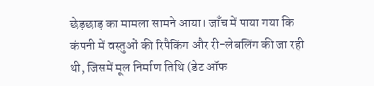छेड़छाड़ का मामला सामने आया। जाँच में पाया गया कि कंपनी में वस्तुओं की रिपैकिंग और री-लेबलिंग की जा रही थी, जिसमें मूल निर्माण तिथि (डेट ऑफ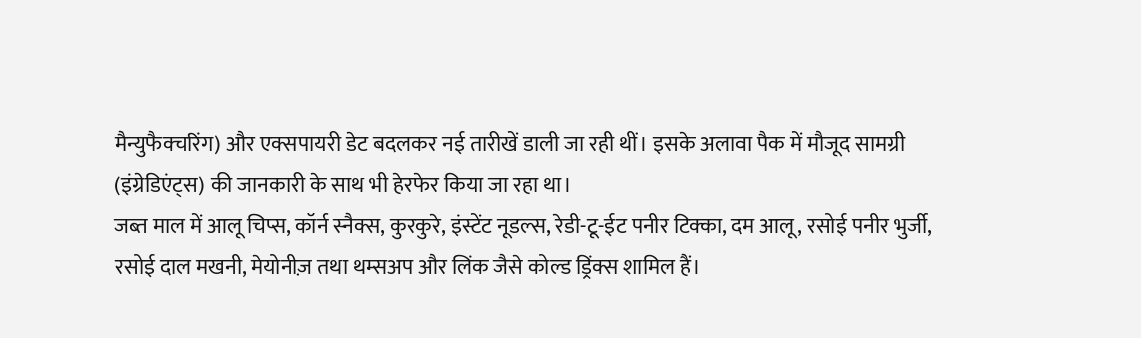मैन्युफैक्चरिंग) और एक्सपायरी डेट बदलकर नई तारीखें डाली जा रही थीं। इसके अलावा पैक में मौजूद सामग्री (इंग्रेडिएंट्स) की जानकारी के साथ भी हेरफेर किया जा रहा था।
जब्त माल में आलू चिप्स, कॉर्न स्नैक्स, कुरकुरे, इंस्टेंट नूडल्स, रेडी-टू-ईट पनीर टिक्का, दम आलू, रसोई पनीर भुर्जी, रसोई दाल मखनी, मेयोनीज़ तथा थम्सअप और लिंक जैसे कोल्ड ड्रिंक्स शामिल हैं।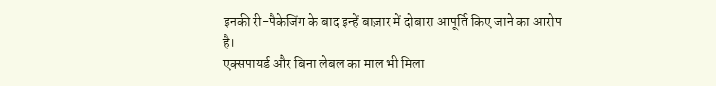इनकी री-पैकेजिंग के बाद इन्हें बाज़ार में दोबारा आपूर्ति किए जाने का आरोप है।
एक्सपायर्ड और बिना लेबल का माल भी मिला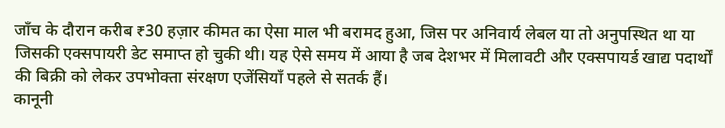जाँच के दौरान करीब ₹30 हज़ार कीमत का ऐसा माल भी बरामद हुआ, जिस पर अनिवार्य लेबल या तो अनुपस्थित था या जिसकी एक्सपायरी डेट समाप्त हो चुकी थी। यह ऐसे समय में आया है जब देशभर में मिलावटी और एक्सपायर्ड खाद्य पदार्थों की बिक्री को लेकर उपभोक्ता संरक्षण एजेंसियाँ पहले से सतर्क हैं।
कानूनी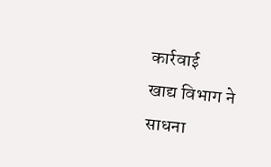कार्रवाई
खाद्य विभाग ने साधना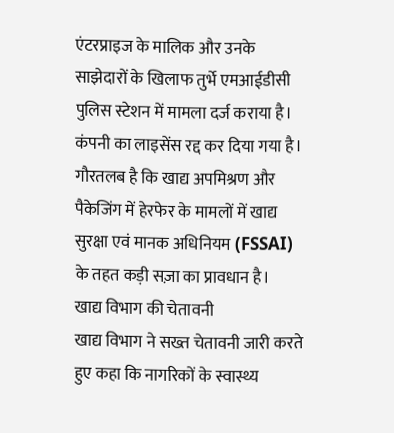एंटरप्राइज के मालिक और उनके साझेदारों के खिलाफ तुर्भे एमआईडीसी पुलिस स्टेशन में मामला दर्ज कराया है। कंपनी का लाइसेंस रद्द कर दिया गया है। गौरतलब है कि खाद्य अपमिश्रण और पैकेजिंग में हेरफेर के मामलों में खाद्य सुरक्षा एवं मानक अधिनियम (FSSAI) के तहत कड़ी सज़ा का प्रावधान है।
खाद्य विभाग की चेतावनी
खाद्य विभाग ने सख्त चेतावनी जारी करते हुए कहा कि नागरिकों के स्वास्थ्य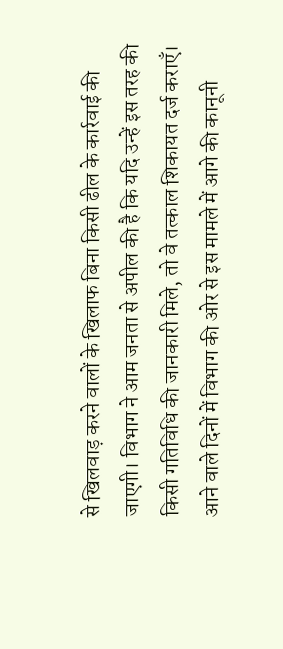से खिलवाड़ करने वालों के खिलाफ बिना किसी ढील के कार्रवाई की जाएगी। विभाग ने आम जनता से अपील की है कि यदि उन्हें इस तरह की किसी गतिविधि की जानकारी मिले, तो वे तत्काल शिकायत दर्ज कराएँ। आने वाले दिनों में विभाग की ओर से इस मामले में आगे की कानूनी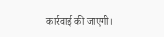कार्रवाई की जाएगी।